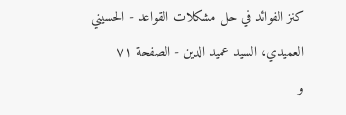كنز الفوائد في حل مشكلات القواعد - الحسيني العميدي، السيد عميد الدين - الصفحة ٧١
و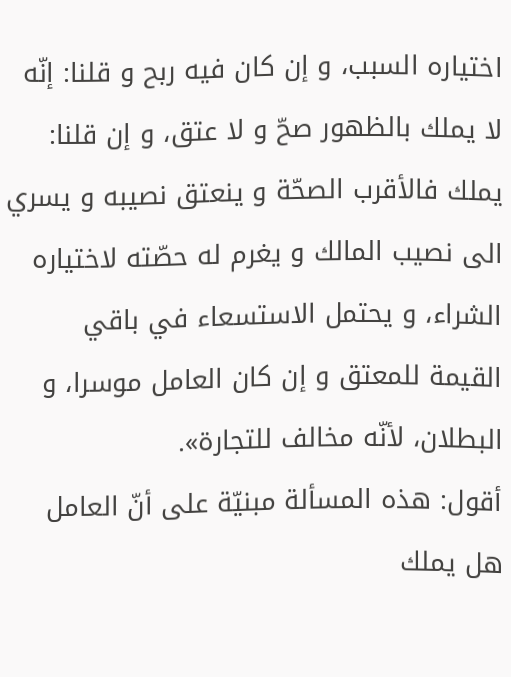اختياره السبب، و إن كان فيه ربح و قلنا: إنّه لا يملك بالظهور صحّ و لا عتق، و إن قلنا: يملك فالأقرب الصحّة و ينعتق نصيبه و يسري الى نصيب المالك و يغرم له حصّته لاختياره الشراء، و يحتمل الاستسعاء في باقي القيمة للمعتق و إن كان العامل موسرا، و البطلان، لأنّه مخالف للتجارة».
أقول: هذه المسألة مبنيّة على أنّ العامل هل يملك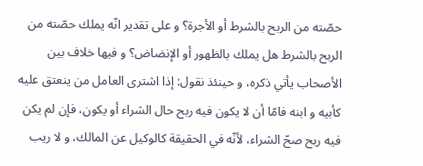حصّته من الربح بالشرط أو الأجرة؟ و على تقدير انّه يملك حصّته من الربح بالشرط هل يملك بالظهور أو الإنضاض؟ و فيها خلاف بين الأصحاب يأتي ذكره، و حينئذ نقول: إذا اشترى العامل من ينعتق عليه كأبيه و ابنه فامّا أن لا يكون فيه ربح حال الشراء أو يكون، فإن لم يكن فيه ربح صحّ الشراء، لأنّه في الحقيقة كالوكيل عن المالك، و لا ريب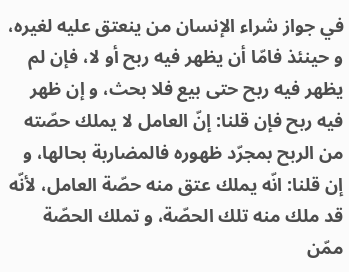في جواز شراء الإنسان من ينعتق عليه لغيره، و حينئذ فامّا أن يظهر فيه ربح أو لا، فإن لم يظهر فيه ربح حتى بيع فلا بحث، و إن ظهر فيه ربح فإن قلنا: إنّ العامل لا يملك حصّته من الربح بمجرّد ظهوره فالمضاربة بحالها، و إن قلنا: انّه يملك عتق منه حصّة العامل، لأنّه قد ملك منه تلك الحصّة، و تملك الحصّة ممّن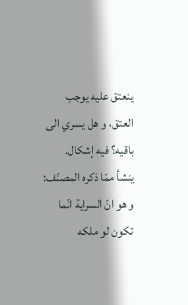ينعتق عليه يوجب العتق، و هل يسري الى باقيه؟ فيه إشكال.
ينشأ ممّا ذكره المصنّف: و هو انّ السراية انّما تكون لو ملكه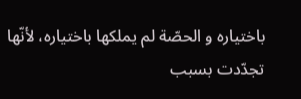باختياره و الحصّة لم يملكها باختياره، لأنّها تجدّدت بسبب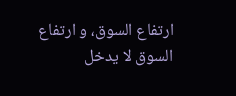ارتفاع السوق، و ارتفاع السوق لا يدخل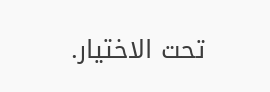تحت الاختيار.